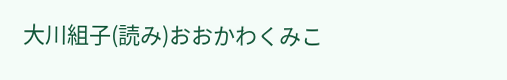大川組子(読み)おおかわくみこ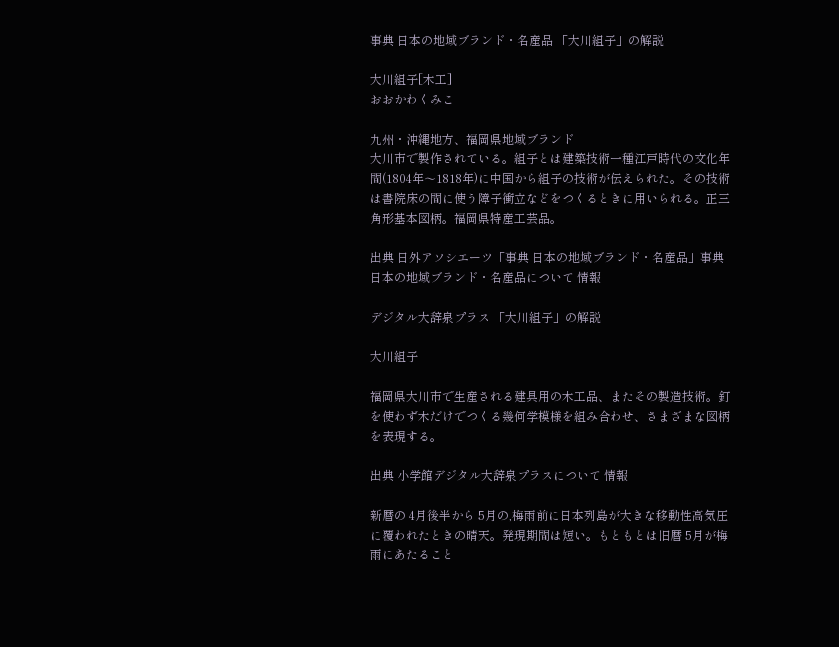事典 日本の地域ブランド・名産品 「大川組子」の解説

大川組子[木工]
おおかわくみこ

九州・沖縄地方、福岡県地域ブランド
大川市で製作されている。組子とは建築技術一種江戸時代の文化年間(1804年〜1818年)に中国から組子の技術が伝えられた。その技術は書院床の間に使う障子衝立などをつくるときに用いられる。正三角形基本図柄。福岡県特産工芸品。

出典 日外アソシエーツ「事典 日本の地域ブランド・名産品」事典 日本の地域ブランド・名産品について 情報

デジタル大辞泉プラス 「大川組子」の解説

大川組子

福岡県大川市で生産される建具用の木工品、またその製造技術。釘を使わず木だけでつくる幾何学模様を組み合わせ、さまざまな図柄を表現する。

出典 小学館デジタル大辞泉プラスについて 情報

新暦の 4月後半から 5月の,梅雨前に日本列島が大きな移動性高気圧に覆われたときの晴天。発現期間は短い。もともとは旧暦 5月が梅雨にあたること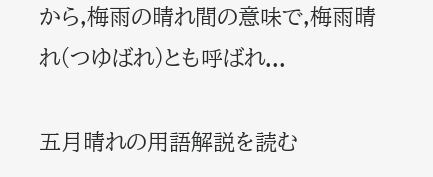から,梅雨の晴れ間の意味で,梅雨晴れ(つゆばれ)とも呼ばれ...

五月晴れの用語解説を読む